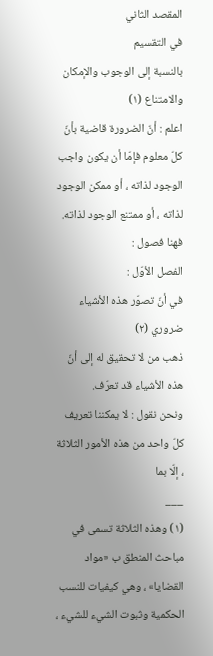المقصد الثاني
في التقسيم
بالنسبة إلى الوجوب والإمكان والامتناع (١)
اعلم : أنّ الضرورة قاضية بأنّ كلّ معلوم فإمّا أن يكون واجب الوجود لذاته ، أو ممكن الوجود لذاته ، أو ممتنع الوجود لذاته. فهنا فصول :
الفصل الأوّل :
في أنّ تصوّر هذه الأشياء ضروري (٢)
ذهب من لا تحقيق له إلى أنّ هذه الأشياء قد تعرّف.
ونحن نقول : لا يمكننا تعريف كلّ واحد من هذه الأمور الثلاثة ، إلّا بما
___
(١) وهذه الثلاثة تسمى في مباحث المنطق ب «مواد القضايا» ، وهي كيفيات للنسب الحكمية وثبوت الشيء للشيء ،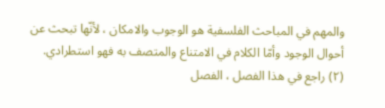والمهم في المباحث الفلسفية هو الوجوب والامكان ، لأنّها تبحث عن أحوال الوجود وأمّا الكلام في الامتناع والمتصف به فهو استطرادي.
(٢) راجع في هذا الفصل ، الفصل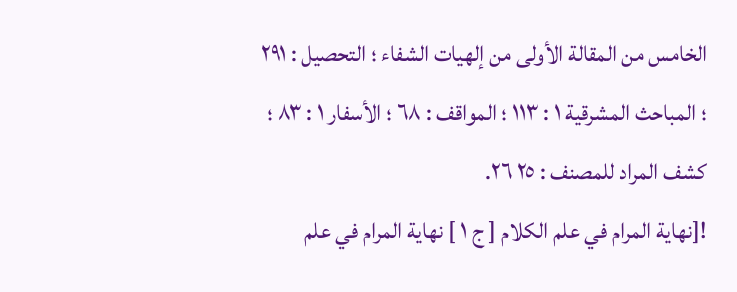الخامس من المقالة الأولى من إلهيات الشفاء ؛ التحصيل : ٢٩١ ؛ المباحث المشرقية ١ : ١١٣ ؛ المواقف : ٦٨ ؛ الأسفار ١ : ٨٣ ؛ كشف المراد للمصنف : ٢٥ ٢٦.
![نهاية المرام في علم الكلام [ ج ١ ] نهاية المرام في علم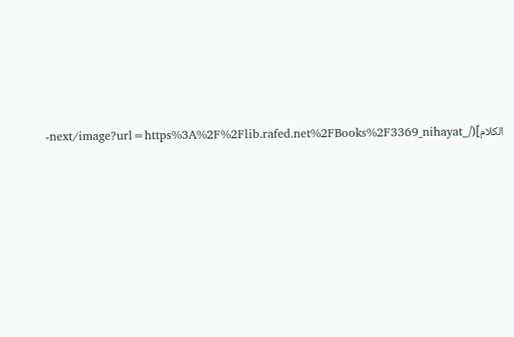الكلام](/_next/image?url=https%3A%2F%2Flib.rafed.net%2FBooks%2F3369_nihayat-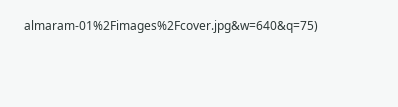almaram-01%2Fimages%2Fcover.jpg&w=640&q=75)